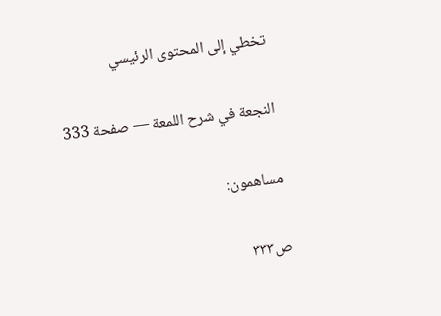تخطي إلى المحتوى الرئيسي

النجعة في شرح اللمعة — صفحة 333

مساهمون:

ص٣٣٣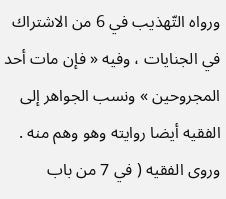ورواه التّهذيب في 6 من الاشتراك في الجنايات ، وفيه « فإن مات أحد المجروحين » ونسب الجواهر إلى الفقيه أيضا روايته وهو وهم منه . وروى الفقيه ( في 7 من باب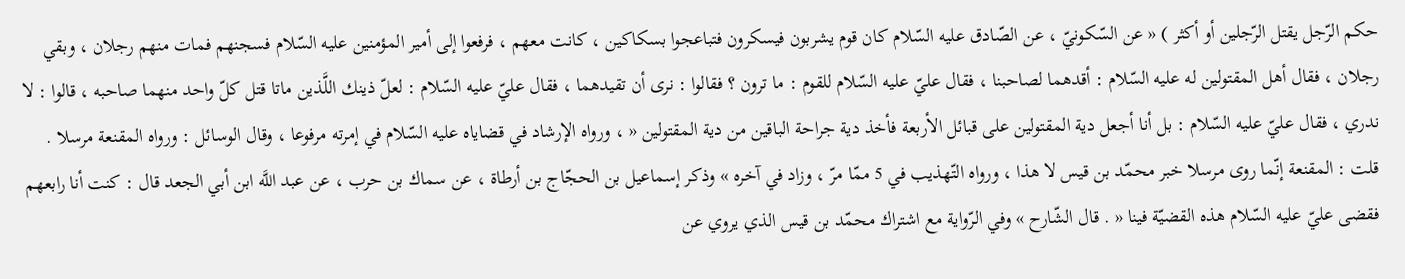حكم الرّجل يقتل الرّجلين أو أكثر ) « عن السّكونيّ ، عن الصّادق عليه السّلام كان قوم يشربون فيسكرون فتباعجوا بسكاكين ، كانت معهم ، فرفعوا إلى أمير المؤمنين عليه السّلام فسجنهم فمات منهم رجلان ، وبقي رجلان ، فقال أهل المقتولين له عليه السّلام : أقدهما لصاحبنا ، فقال عليّ عليه السّلام للقوم : ما ترون ؟ فقالوا : نرى أن تقيدهما ، فقال عليّ عليه السّلام : لعلّ ذينك اللَّذين ماتا قتل كلّ واحد منهما صاحبه ، قالوا : لا ندري ، فقال عليّ عليه السّلام : بل أنا أجعل دية المقتولين على قبائل الأربعة فأخذ دية جراحة الباقين من دية المقتولين « ، ورواه الإرشاد في قضاياه عليه السّلام في إمرته مرفوعا ، وقال الوسائل : ورواه المقنعة مرسلا . قلت : المقنعة إنّما روى مرسلا خبر محمّد بن قيس لا هذا ، ورواه التّهذيب في 5 ممّا مرّ ، وزاد في آخره » وذكر إسماعيل بن الحجّاج بن أرطاة ، عن سماك بن حرب ، عن عبد اللَّه ابن أبي الجعد قال : كنت أنا رابعهم فقضى عليّ عليه السّلام هذه القضيّة فينا « . قال الشّارح » وفي الرّواية مع اشتراك محمّد بن قيس الذي يروي عن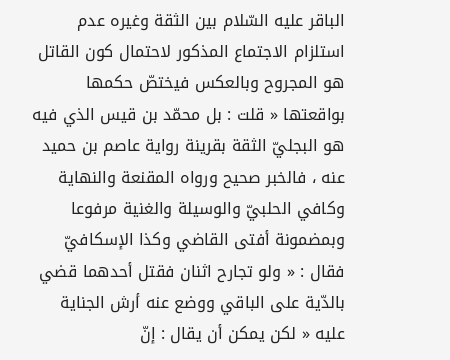الباقر عليه السّلام بين الثقة وغيره عدم استلزام الاجتماع المذكور لاحتمال كون القاتل هو المجروح وبالعكس فيختصّ حكمها بواقعتها « قلت : بل محمّد بن قيس الذي فيه هو البجليّ الثقة بقرينة رواية عاصم بن حميد عنه ، فالخبر صحيح ورواه المقنعة والنهاية وكافي الحلبيّ والوسيلة والغنية مرفوعا وبمضمونة أفتى القاضي وكذا الإسكافيّ فقال : « ولو تجارح اثنان فقتل أحدهما قضي بالدّية على الباقي ووضع عنه أرش الجناية عليه « لكن يمكن أن يقال : إنّ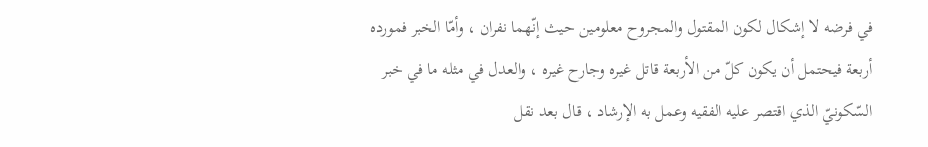في فرضه لا إشكال لكون المقتول والمجروح معلومين حيث إنّهما نفران ، وأمّا الخبر فمورده أربعة فيحتمل أن يكون كلّ من الأربعة قاتل غيره وجارح غيره ، والعدل في مثله ما في خبر السّكونيّ الذي اقتصر عليه الفقيه وعمل به الإرشاد ، قال بعد نقل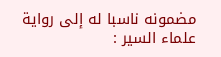مضمونه ناسبا له إلى رواية علماء السير :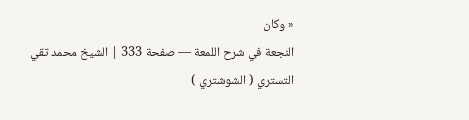« وكان
النجعة في شرح اللمعة — صفحة 333 | الشيخ محمد تقي التستري ( الشوشتري )